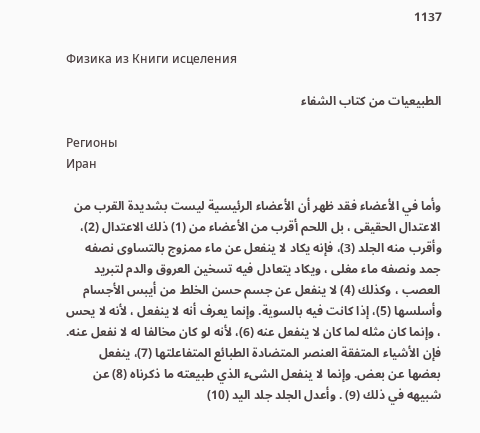1137

Физика из Книги исцеления

الطبيعيات من كتاب الشفاء

Регионы
Иран

وأما في الأعضاء فقد ظهر أن الأعضاء الرئيسية ليست بشديدة القرب من الاعتدال الحقيقى ، بل اللحم أقرب من الأعضاء من (1) ذلك الاعتدال (2)، وأقرب منه الجلد (3)، فإنه يكاد لا ينفعل عن ماء ممزوج بالتساوى نصفه جمد ونصفه ماء مغلى ، ويكاد يتعادل فيه تسخين العروق والدم لتبريد العصب ، وكذلك (4) لا ينفعل عن جسم حسن الخلط من أيبس الأجسام وأسلسها (5)، إذا كانت فيه بالسوية. وإنما يعرف أنه لا ينفعل ، لأنه لا يحس ، وإنما كان مثله لما كان لا ينفعل عنه (6)، لأنه لو كان مخالفا له لا نفعل عنه. فإن الأشياء المتفقة العنصر المتضادة الطبائع المتفاعلتها (7)، ينفعل بعضها عن بعض. وإنما لا ينفعل الشىء الذي طبيعته ما ذكرناه (8) عن شبيهه في ذلك (9) . وأعدل الجلد جلد اليد (10)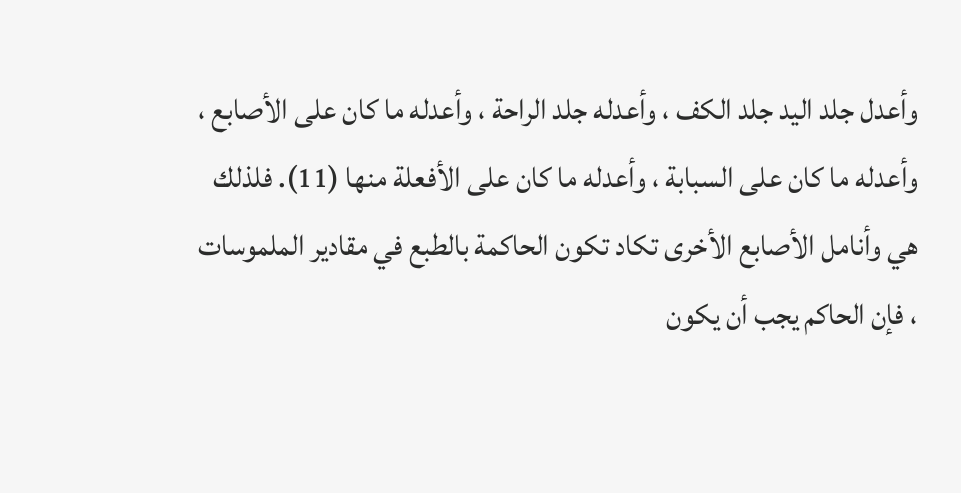وأعدل جلد اليد جلد الكف ، وأعدله جلد الراحة ، وأعدله ما كان على الأصابع ، وأعدله ما كان على السبابة ، وأعدله ما كان على الأفعلة منها (11). فلذلك هي وأنامل الأصابع الأخرى تكاد تكون الحاكمة بالطبع في مقادير الملموسات ، فإن الحاكم يجب أن يكون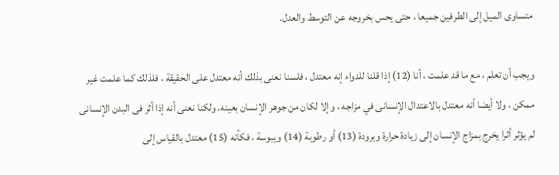متساوى الميل إلى الطرفين جميعا ، حتى يحس بخروجه عن التوسط والعدل.

ويجب أن تعلم ، مع ما قد علمت ، أنا (12) إذا قلنا للدواء إنه معتدل ، فلسنا نعنى بذلك أنه معتدل على الحقيقة ، فلذلك كما علمت غير ممكن ، ولا أيضا أنه معتدل بالاعتدال الإنسانى في مزاجه ، وإلا لكان من جوهر الإنسان بعينه. ولكنا نعنى أنه إذا أثر فى البدن الإنسانى لم يؤثر أثرا يخرج بمزاج الإنسان إلى زيادة حرارة وبرودة (13) أو رطوبة (14) ويبوسة ، فكأنه (15) معتدل بالقياس إلى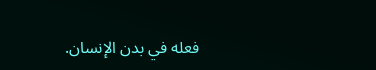فعله في بدن الإنسان.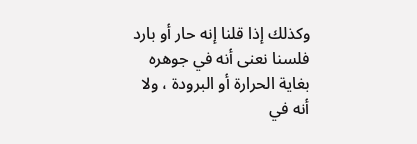وكذلك إذا قلنا إنه حار أو بارد فلسنا نعنى أنه في جوهره بغاية الحرارة أو البرودة ، ولا أنه في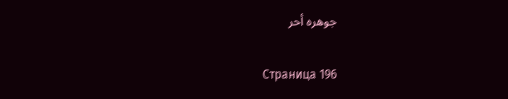جوهره أحر

Страница 196